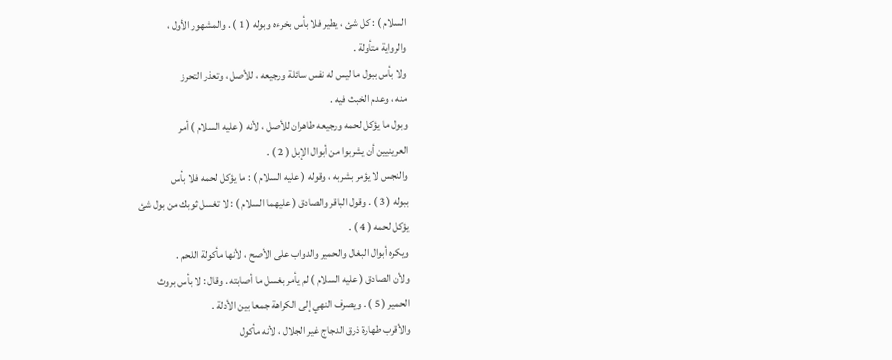السلام ) : كل شئ ، يطير فلا بأس بخرءه وبوله ( 1 ) . والمشهور الأول ،
والرواية متأولة .
ولا بأس ببول ما ليس له نفس سائلة ورجيعه ، للأصل ، وتعذر التحرز
منه ، وعدم الخبث فيه .
وبول ما يؤكل لحمه ورجيعه طاهران للأصل ، لأنه ( عليه السلام ) أمر
العرينيين أن يشربوا من أبوال الإبل ( 2 ) .
والنجس لا يؤمر بشربه ، وقوله ( عليه السلام ) : ما يؤكل لحمه فلا بأس
ببوله ( 3 ) . وقول الباقر والصادق ( عليهما السلام ) : لا تغسل ثوبك من بول شئ
يؤكل لحمه ( 4 ) .
ويكره أبوال البغال والحمير والدواب على الأصح ، لأنها مأكولة اللحم .
ولأن الصادق ( عليه السلام ) لم يأمر بغسل ما أصابته . وقال : لا بأس بروث
الحمير ( 5 ) . ويصرف النهي إلى الكراهة جمعا بين الأدلة .
والأقرب طهارة ذرق الدجاج غير الجلال ، لأنه مأكول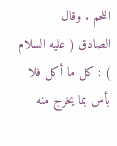اللحم . وقال
الصادق ( عليه السلام ) : كل ما أكل فلا بأس بما يخرج منه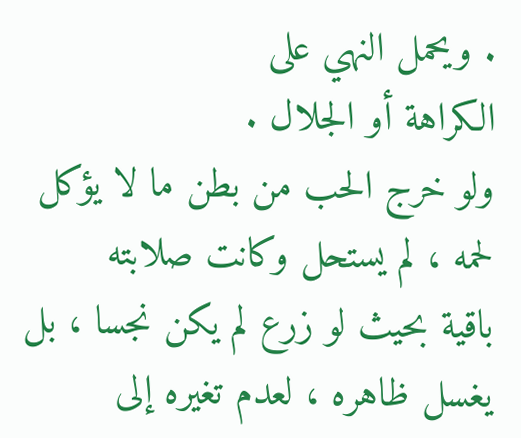. ويحمل النهي على
الكراهة أو الجلال .
ولو خرج الحب من بطن ما لا يؤكل لحمه ، لم يستحل وكانت صلابته
باقية بحيث لو زرع لم يكن نجسا ، بل يغسل ظاهره ، لعدم تغيره إلى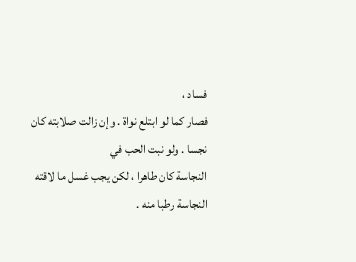فساد ،
فصار كما لو ابتلع نواة . وإن زالت صلابته كان نجسا . ولو نبت الحب في
النجاسة كان طاهرا ، لكن يجب غسل ما لاقته النجاسة رطبا منه .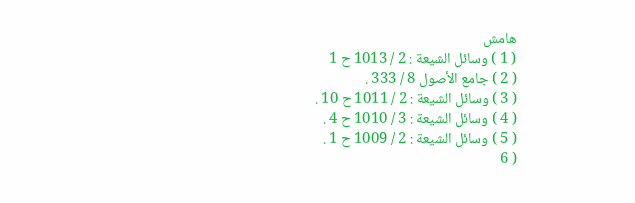هامش
( 1 ) وسائل الشيعة : 2 / 1013 ح 1
( 2 ) جامع الأصول 8 / 333 .
( 3 ) وسائل الشيعة : 2 / 1011 ح 10 .
( 4 ) وسائل الشيعة : 3 / 1010 ح 4 .
( 5 ) وسائل الشيعة : 2 / 1009 ح 1 .
( 6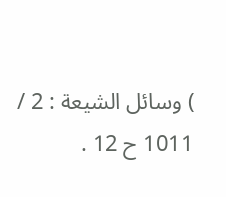) وسائل الشيعة : 2 / 1011 ح 12 .